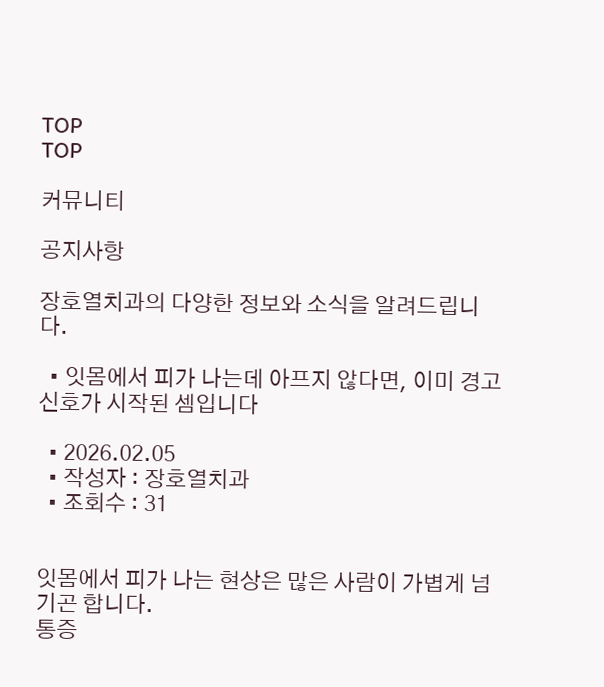TOP
TOP

커뮤니티

공지사항

장호열치과의 다양한 정보와 소식을 알려드립니다.

  • 잇몸에서 피가 나는데 아프지 않다면, 이미 경고 신호가 시작된 셈입니다

  • 2026.02.05
  • 작성자 : 장호열치과
  • 조회수 : 31


잇몸에서 피가 나는 현상은 많은 사람이 가볍게 넘기곤 합니다.
통증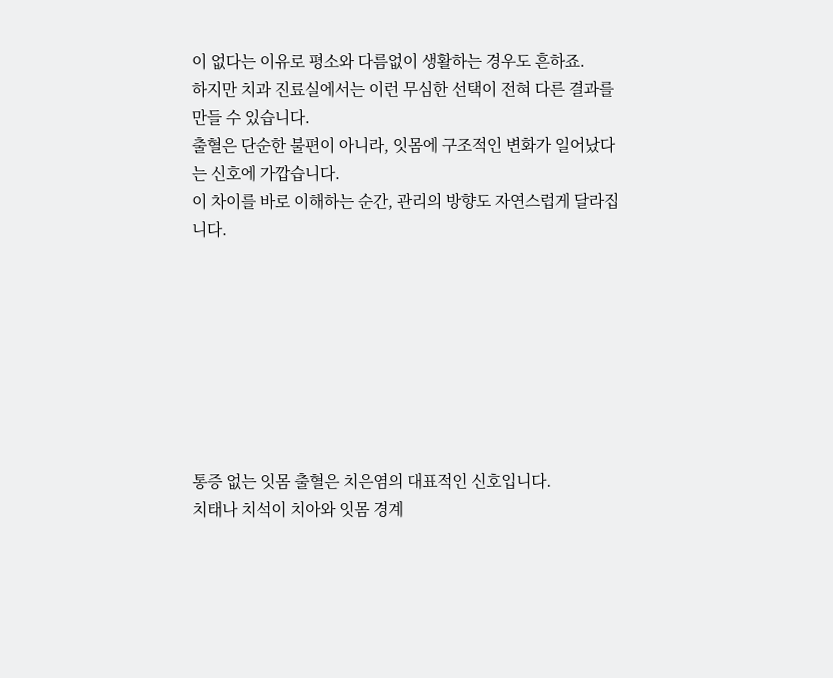이 없다는 이유로 평소와 다름없이 생활하는 경우도 흔하죠.
하지만 치과 진료실에서는 이런 무심한 선택이 전혀 다른 결과를 만들 수 있습니다.
출혈은 단순한 불편이 아니라, 잇몸에 구조적인 변화가 일어났다는 신호에 가깝습니다.
이 차이를 바로 이해하는 순간, 관리의 방향도 자연스럽게 달라집니다.








통증 없는 잇몸 출혈은 치은염의 대표적인 신호입니다.
치태나 치석이 치아와 잇몸 경계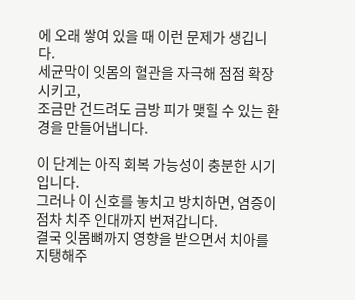에 오래 쌓여 있을 때 이런 문제가 생깁니다.
세균막이 잇몸의 혈관을 자극해 점점 확장시키고,
조금만 건드려도 금방 피가 맺힐 수 있는 환경을 만들어냅니다.

이 단계는 아직 회복 가능성이 충분한 시기입니다.
그러나 이 신호를 놓치고 방치하면, 염증이 점차 치주 인대까지 번져갑니다.
결국 잇몸뼈까지 영향을 받으면서 치아를 지탱해주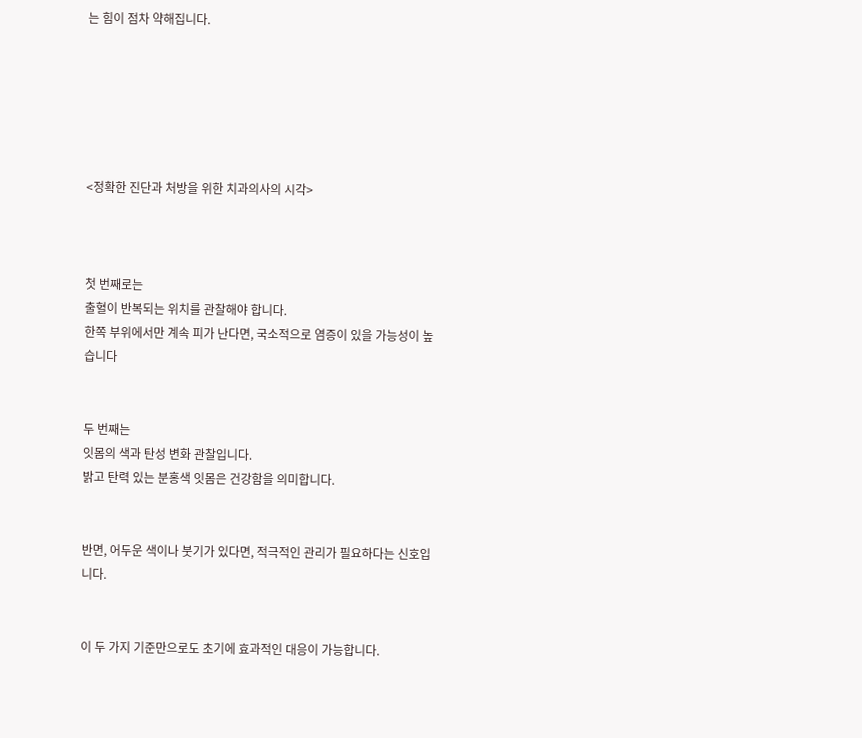는 힘이 점차 약해집니다.






<정확한 진단과 처방을 위한 치과의사의 시각>



첫 번째로는
출혈이 반복되는 위치를 관찰해야 합니다.
한쪽 부위에서만 계속 피가 난다면, 국소적으로 염증이 있을 가능성이 높습니다


두 번째는
잇몸의 색과 탄성 변화 관찰입니다.
밝고 탄력 있는 분홍색 잇몸은 건강함을 의미합니다.


반면, 어두운 색이나 붓기가 있다면, 적극적인 관리가 필요하다는 신호입니다.


이 두 가지 기준만으로도 초기에 효과적인 대응이 가능합니다.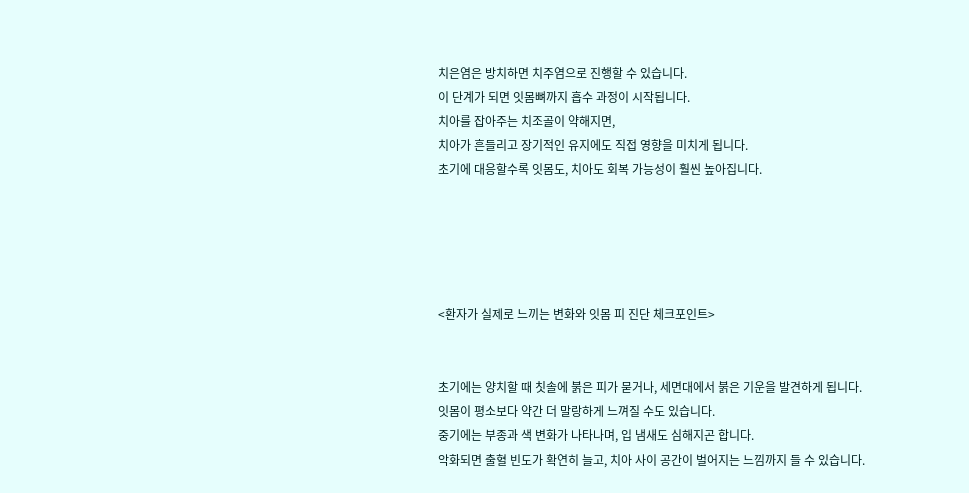치은염은 방치하면 치주염으로 진행할 수 있습니다.
이 단계가 되면 잇몸뼈까지 흡수 과정이 시작됩니다.
치아를 잡아주는 치조골이 약해지면,
치아가 흔들리고 장기적인 유지에도 직접 영향을 미치게 됩니다.
초기에 대응할수록 잇몸도, 치아도 회복 가능성이 훨씬 높아집니다.





<환자가 실제로 느끼는 변화와 잇몸 피 진단 체크포인트>


초기에는 양치할 때 칫솔에 붉은 피가 묻거나, 세면대에서 붉은 기운을 발견하게 됩니다.
잇몸이 평소보다 약간 더 말랑하게 느껴질 수도 있습니다.
중기에는 부종과 색 변화가 나타나며, 입 냄새도 심해지곤 합니다.
악화되면 출혈 빈도가 확연히 늘고, 치아 사이 공간이 벌어지는 느낌까지 들 수 있습니다.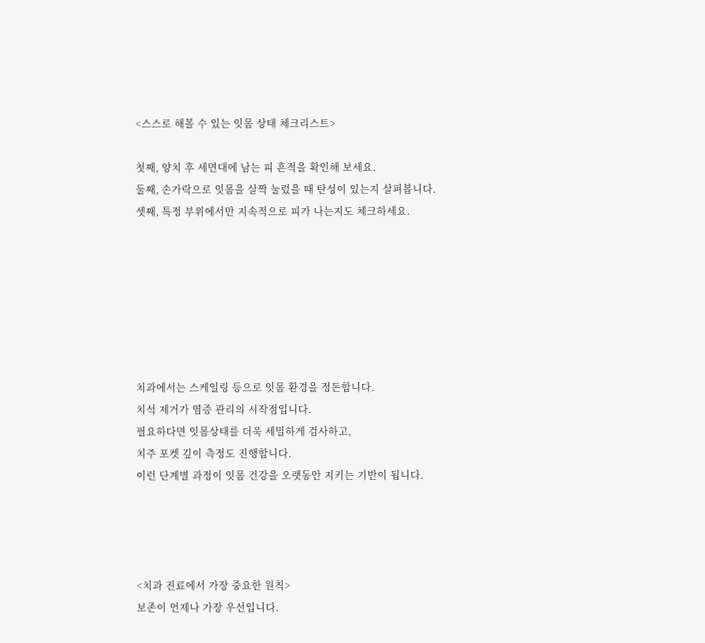<스스로 해볼 수 있는 잇몸 상태 체크리스트>

첫째, 양치 후 세면대에 남는 피 흔적을 확인해 보세요.
둘째, 손가락으로 잇몸을 살짝 눌렀을 때 탄성이 있는지 살펴봅니다.
셋째, 특정 부위에서만 지속적으로 피가 나는지도 체크하세요.







치과에서는 스케일링 등으로 잇몸 환경을 정돈합니다.
치석 제거가 염증 관리의 시작점입니다.
필요하다면 잇몸상태를 더욱 세밀하게 검사하고,
치주 포켓 깊이 측정도 진행합니다.
이런 단계별 과정이 잇몸 건강을 오랫동안 지키는 기반이 됩니다.




<치과 진료에서 가장 중요한 원칙>
보존이 언제나 가장 우선입니다.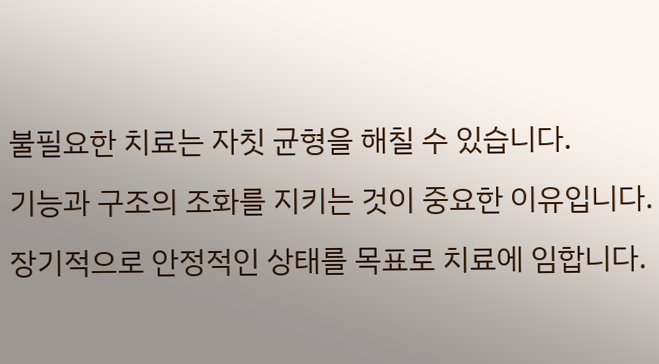불필요한 치료는 자칫 균형을 해칠 수 있습니다.
기능과 구조의 조화를 지키는 것이 중요한 이유입니다.
장기적으로 안정적인 상태를 목표로 치료에 임합니다.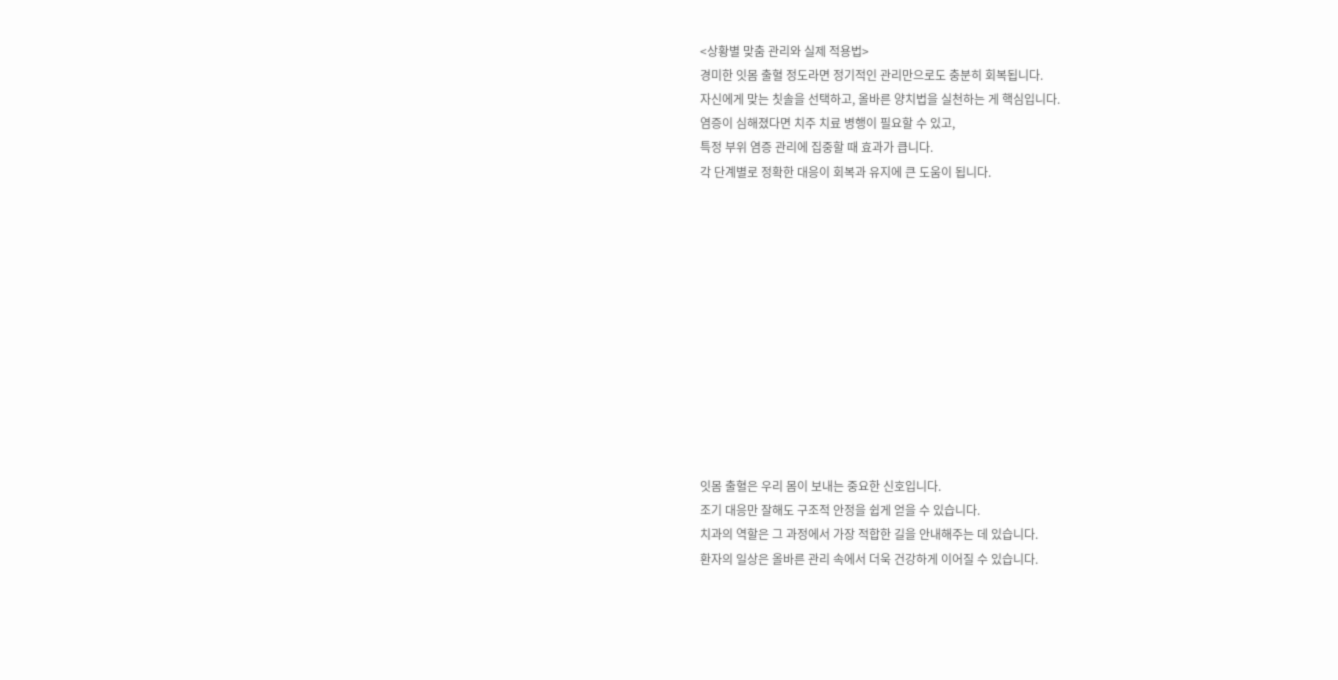<상황별 맞춤 관리와 실제 적용법>
경미한 잇몸 출혈 정도라면 정기적인 관리만으로도 충분히 회복됩니다.
자신에게 맞는 칫솔을 선택하고, 올바른 양치법을 실천하는 게 핵심입니다.
염증이 심해졌다면 치주 치료 병행이 필요할 수 있고,
특정 부위 염증 관리에 집중할 때 효과가 큽니다.
각 단계별로 정확한 대응이 회복과 유지에 큰 도움이 됩니다.












잇몸 출혈은 우리 몸이 보내는 중요한 신호입니다.
조기 대응만 잘해도 구조적 안정을 쉽게 얻을 수 있습니다.
치과의 역할은 그 과정에서 가장 적합한 길을 안내해주는 데 있습니다.
환자의 일상은 올바른 관리 속에서 더욱 건강하게 이어질 수 있습니다.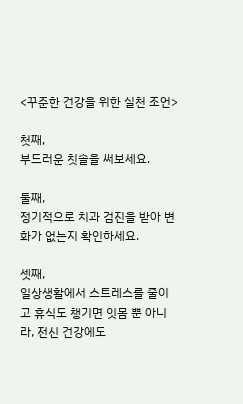<꾸준한 건강을 위한 실천 조언>

첫째,
부드러운 칫솔을 써보세요.

둘째,
정기적으로 치과 검진을 받아 변화가 없는지 확인하세요.

셋째,
일상생활에서 스트레스를 줄이고 휴식도 챙기면 잇몸 뿐 아니라, 전신 건강에도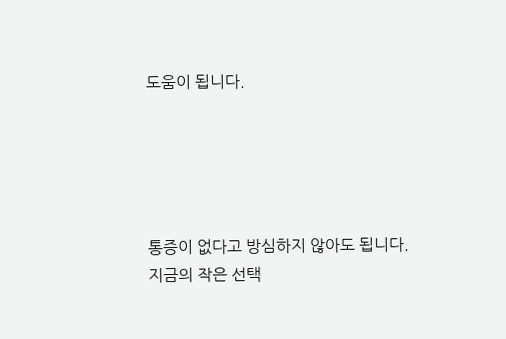도움이 됩니다.





통증이 없다고 방심하지 않아도 됩니다.
지금의 작은 선택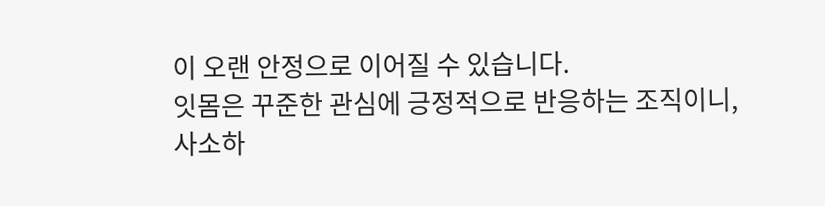이 오랜 안정으로 이어질 수 있습니다.
잇몸은 꾸준한 관심에 긍정적으로 반응하는 조직이니,
사소하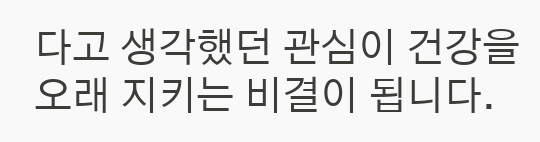다고 생각했던 관심이 건강을 오래 지키는 비결이 됩니다.